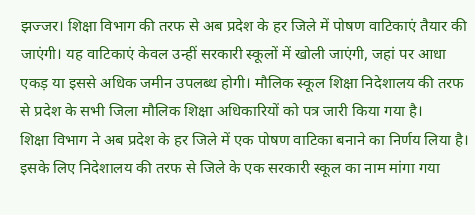झज्जर। शिक्षा विभाग की तरफ से अब प्रदेश के हर जिले में पोषण वाटिकाएं तैयार की जाएंगी। यह वाटिकाएं केवल उन्हीं सरकारी स्कूलों में खोली जाएंगी, जहां पर आधा एकड़ या इससे अधिक जमीन उपलब्ध होगी। मौलिक स्कूल शिक्षा निदेशालय की तरफ से प्रदेश के सभी जिला मौलिक शिक्षा अधिकारियों को पत्र जारी किया गया है।
शिक्षा विभाग ने अब प्रदेश के हर जिले में एक पोषण वाटिका बनाने का निर्णय लिया है। इसके लिए निदेशालय की तरफ से जिले के एक सरकारी स्कूल का नाम मांगा गया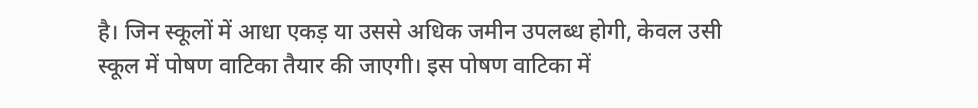है। जिन स्कूलों में आधा एकड़ या उससे अधिक जमीन उपलब्ध होगी, केवल उसी स्कूल में पोषण वाटिका तैयार की जाएगी। इस पोषण वाटिका में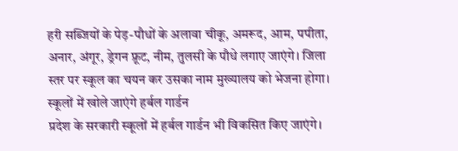हरी सब्जियों के पेड़-पौधों के अलावा चीकू, अमरूद, आम, पपीता, अनार, अंगूर, ड्रेगन फ्रूट, नीम, तुलसी के पौधे लगाए जाएंगे। जिला स्तर पर स्कूल का चयन कर उसका नाम मुख्यालय को भेजना होगा।
स्कूलों में खोले जाएंगे हर्बल गार्डन
प्रदेश के सरकारी स्कूलों में हर्बल गार्डन भी विकसित किए जाएंगे।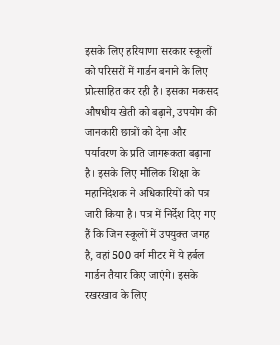इसके लिए हरियाणा सरकार स्कूलों को परिसरों में गार्डन बनाने के लिए प्रोत्साहित कर रही है। इसका मकसद औषधीय खेती को बढ़ाने, उपयोग की जानकारी छात्रों को देना और पर्यावरण के प्रति जागरूकता बढ़ाना है। इसके लिए मौलिक शिक्षा के महानिदेशक ने अधिकारियों को पत्र जारी किया है। पत्र में निर्देश दिए गए हैं कि जिन स्कूलों में उपयुक्त जगह है, वहां 500 वर्ग मीटर में ये हर्बल गार्डन तैयार किए जाएंगे। इसके रखरखाव के लिए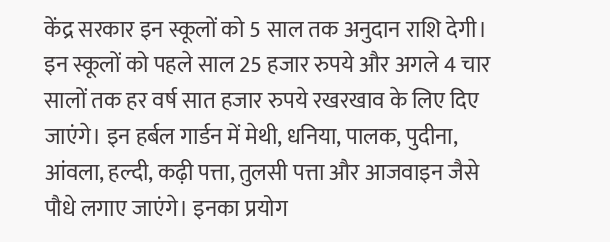केंद्र सरकार इन स्कूलों को 5 साल तक अनुदान राशि देगी। इन स्कूलों को पहले साल 25 हजार रुपये और अगले 4 चार सालों तक हर वर्ष सात हजार रुपये रखरखाव के लिए दिए जाएंगे। इन हर्बल गार्डन में मेथी, धनिया, पालक, पुदीना, आंवला, हल्दी, कढ़ी पत्ता, तुलसी पत्ता और आजवाइन जैसे पौधे लगाए जाएंगे। इनका प्रयोग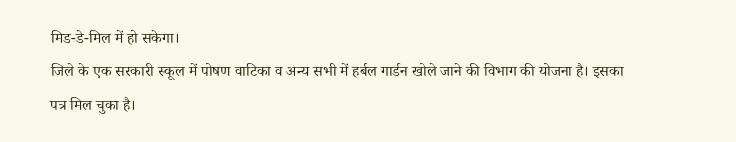मिड-डे-मिल में हो सकेगा।
जिले के एक सरकारी स्कूल में पोषण वाटिका व अन्य सभी में हर्बल गार्डन खोले जाने की विभाग की योजना है। इसका पत्र मिल चुका है।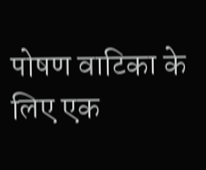पोषण वाटिका के लिए एक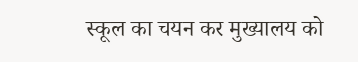स्कूल का चयन कर मुख्यालय को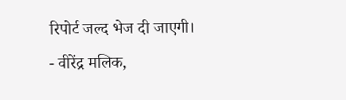रिपोर्ट जल्द भेज दी जाएगी।
- वीरेंद्र मलिक,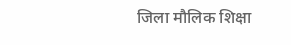जिला मौलिक शिक्षा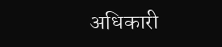अधिकारी